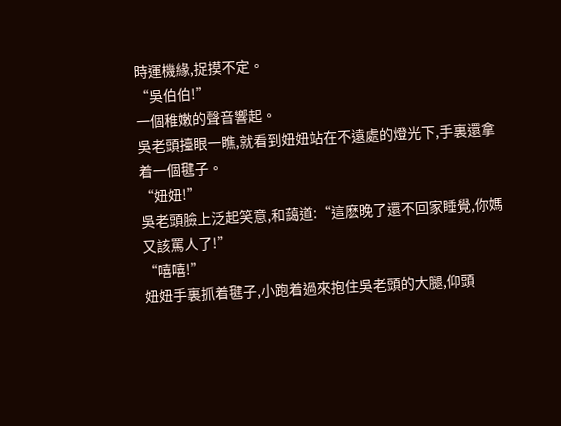時運機緣,捉摸不定。
“吳伯伯!”
一個稚嫩的聲音響起。
吳老頭擡眼一瞧,就看到妞妞站在不遠處的燈光下,手裏還拿着一個毽子。
“妞妞!”
吳老頭臉上泛起笑意,和藹道:“這麽晚了還不回家睡覺,你媽又該罵人了!”
“嘻嘻!”
妞妞手裏抓着毽子,小跑着過來抱住吳老頭的大腿,仰頭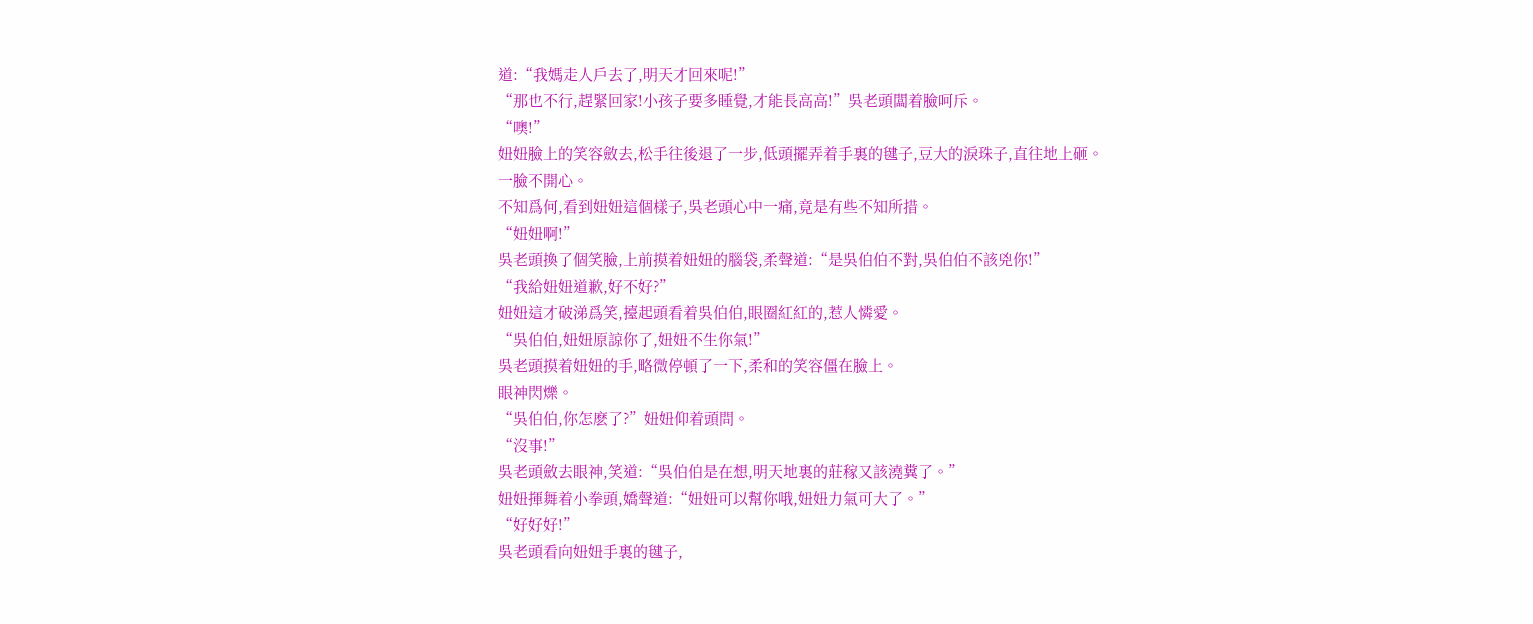道:“我媽走人戶去了,明天才回來呢!”
“那也不行,趕緊回家!小孩子要多睡覺,才能長高高!”吳老頭闆着臉呵斥。
“噢!”
妞妞臉上的笑容斂去,松手往後退了一步,低頭擺弄着手裏的毽子,豆大的淚珠子,直往地上砸。
一臉不開心。
不知爲何,看到妞妞這個樣子,吳老頭心中一痛,竟是有些不知所措。
“妞妞啊!”
吳老頭換了個笑臉,上前摸着妞妞的腦袋,柔聲道:“是吳伯伯不對,吳伯伯不該兇你!”
“我給妞妞道歉,好不好?”
妞妞這才破涕爲笑,擡起頭看着吳伯伯,眼圈紅紅的,惹人憐愛。
“吳伯伯,妞妞原諒你了,妞妞不生你氣!”
吳老頭摸着妞妞的手,略微停頓了一下,柔和的笑容僵在臉上。
眼神閃爍。
“吳伯伯,你怎麽了?”妞妞仰着頭問。
“沒事!”
吳老頭斂去眼神,笑道:“吳伯伯是在想,明天地裏的莊稼又該澆糞了。”
妞妞揮舞着小拳頭,嬌聲道:“妞妞可以幫你哦,妞妞力氣可大了。”
“好好好!”
吳老頭看向妞妞手裏的毽子,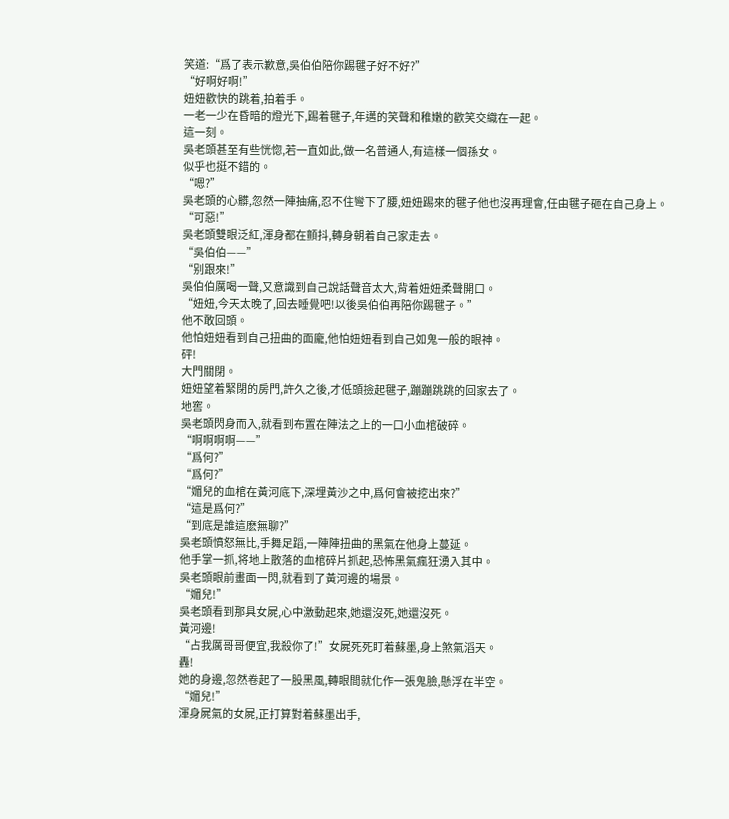笑道:“爲了表示歉意,吳伯伯陪你踢毽子好不好?”
“好啊好啊!”
妞妞歡快的跳着,拍着手。
一老一少在昏暗的燈光下,踢着毽子,年邁的笑聲和稚嫩的歡笑交織在一起。
這一刻。
吳老頭甚至有些恍惚,若一直如此,做一名普通人,有這樣一個孫女。
似乎也挺不錯的。
“嗯?”
吳老頭的心髒,忽然一陣抽痛,忍不住彎下了腰,妞妞踢來的毽子他也沒再理會,任由毽子砸在自己身上。
“可惡!”
吳老頭雙眼泛紅,渾身都在顫抖,轉身朝着自己家走去。
“吳伯伯——”
“别跟來!”
吳伯伯厲喝一聲,又意識到自己說話聲音太大,背着妞妞柔聲開口。
“妞妞,今天太晚了,回去睡覺吧!以後吳伯伯再陪你踢毽子。”
他不敢回頭。
他怕妞妞看到自己扭曲的面龐,他怕妞妞看到自己如鬼一般的眼神。
砰!
大門關閉。
妞妞望着緊閉的房門,許久之後,才低頭撿起毽子,蹦蹦跳跳的回家去了。
地窖。
吳老頭閃身而入,就看到布置在陣法之上的一口小血棺破碎。
“啊啊啊啊——”
“爲何?”
“爲何?”
“媚兒的血棺在黃河底下,深埋黃沙之中,爲何會被挖出來?”
“這是爲何?”
“到底是誰這麽無聊?”
吳老頭憤怒無比,手舞足蹈,一陣陣扭曲的黑氣在他身上蔓延。
他手掌一抓,将地上散落的血棺碎片抓起,恐怖黑氣瘋狂湧入其中。
吳老頭眼前畫面一閃,就看到了黃河邊的場景。
“媚兒!”
吳老頭看到那具女屍,心中激動起來,她還沒死,她還沒死。
黃河邊!
“占我厲哥哥便宜,我殺你了!”女屍死死盯着蘇墨,身上煞氣滔天。
轟!
她的身邊,忽然卷起了一股黑風,轉眼間就化作一張鬼臉,懸浮在半空。
“媚兒!”
渾身屍氣的女屍,正打算對着蘇墨出手,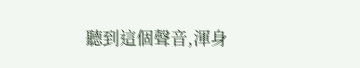聽到這個聲音,渾身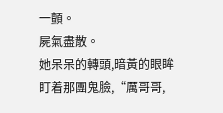一顫。
屍氣盡散。
她呆呆的轉頭,暗黃的眼眸盯着那團鬼臉,“厲哥哥,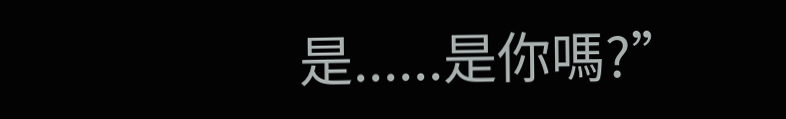是......是你嗎?”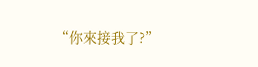“你來接我了?”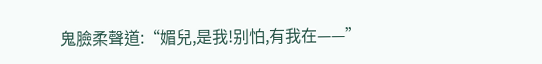鬼臉柔聲道:“媚兒,是我!别怕,有我在——”